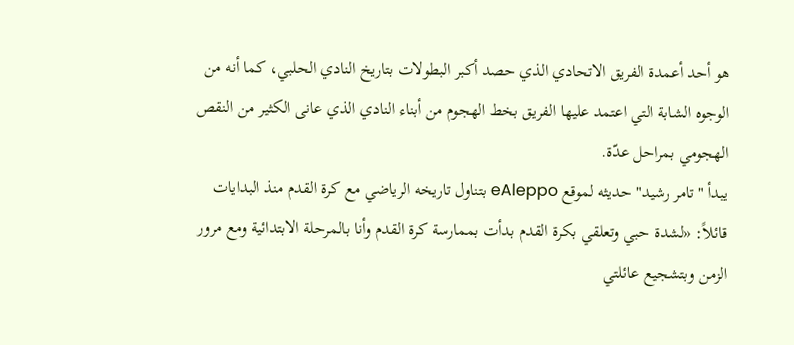هو أحد أعمدة الفريق الاتحادي الذي حصد أكبر البطولات بتاريخ النادي الحلبي، كما أنه من الوجوه الشابة التي اعتمد عليها الفريق بخط الهجوم من أبناء النادي الذي عانى الكثير من النقص الهجومي بمراحل عدّة.
يبدأ "تامر رشيد" حديثه لموقع eAleppo بتناول تاريخه الرياضي مع كرة القدم منذ البدايات قائلاً: «لشدة حبي وتعلقي بكرة القدم بدأت بممارسة كرة القدم وأنا بالمرحلة الابتدائية ومع مرور الزمن وبتشجيع عائلتي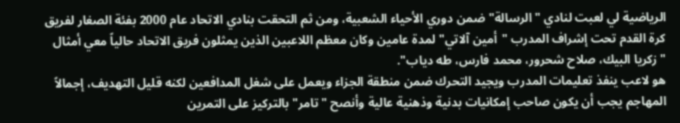الرياضية لي لعبت لنادي "الرسالة" ضمن دوري الأحياء الشعبية، ومن ثم التحقت بنادي الاتحاد عام 2000 بفئة الصغار لفريق كرة القدم تحت إشراف المدرب "أمين آلاتي" لمدة عامين وكان معظم اللاعبين الذين يمثلون فريق الاتحاد حالياً معي أمثال "زكريا البيك، صلاح شحرور، محمد فارس، طه دياب".
هو لاعب ينفذ تعليمات المدرب ويجيد التحرك ضمن منطقة الجزاء ويعمل على شغل المدافعين لكنه قليل التهديف، إجمالاً المهاجم يجب أن يكون صاحب إمكانيات بدنية وذهنية عالية وأنصح "تامر" بالتركيز على التمرين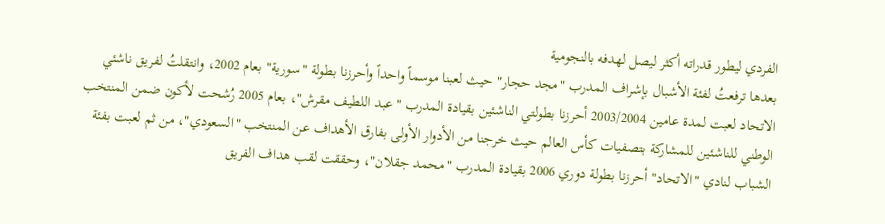الفردي ليطور قدراته أكثر ليصل لهدفه بالنجومية
بعدها ترفعتُ لفئة الأشبال بإشراف المدرب "مجد حجار" حيث لعبنا موسماً واحداً وأحرزنا بطولة "سورية" بعام 2002، وانتقلتُ لفريق ناشئي الاتحاد لعبت لمدة عامين 2003/2004 أحرزنا بطولتي الناشئين بقيادة المدرب "عبد اللطيف مقرش"، بعام 2005 رُشحت لأكون ضمن المنتخب الوطني للناشئين للمشاركة بتصفيات كأس العالم حيث خرجنا من الأدوار الأولى بفارق الأهداف عن المنتخب "السعودي"، من ثم لعبت بفئة الشباب لنادي "الاتحاد" أحرزنا بطولة دوري 2006 بقيادة المدرب "محمد جقلان"، وحققت لقب هداف الفريق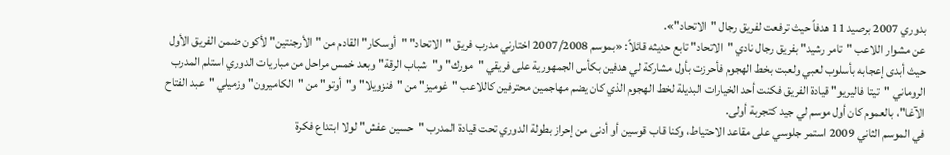بدوري 2007 برصيد 11 هدفاً حيث ترفعت لفريق رجال "الاتحاد"».
عن مشوار اللاعب "تامر رشيد" بفريق رجال نادي "الاتحاد" تابع حديثه قائلاً: «بموسم 2007/2008 اختارني مدرب فريق "الاتحاد" "أوسكار" القادم من "الأرجنتين" لأكون ضمن الفريق الأول حيث أبدى إعجابه بأسلوب لعبي ولعبت بخط الهجوم فأحرزت بأول مشاركة لي هدفين بكأس الجمهورية على فريقي "مورك" و"شباب الرقة" وبعد خمس مراحل من مباريات الدوري استلم المدرب الروماني "تيتا فاليريو" قيادة الفريق فكنت أحد الخيارات البديلة لخط الهجوم الذي كان يضم مهاجمين محترفين كاللاعب "غوميز" من "فنزويلا" و"أوتو" من "الكاميرون" وزميلي "عبد الفتاح الآغا"، بالعموم كان أول موسم لي جيد كتجربة أولى.
في الموسم الثاني 2009 استمر جلوسي على مقاعد الاحتياط، وكنا قاب قوسين أو أدنى من إحراز بطولة الدوري تحت قيادة المدرب "حسين عفش" لولا ابتداع فكرة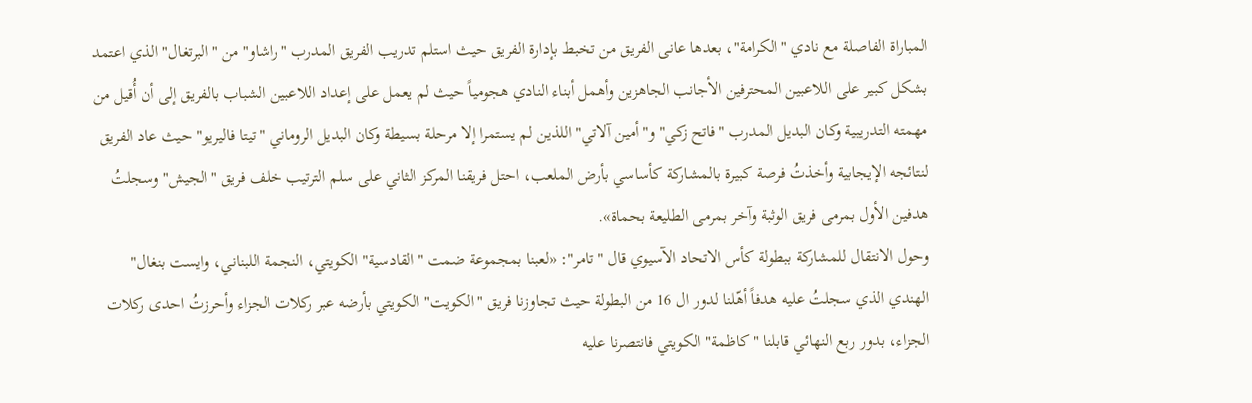المباراة الفاصلة مع نادي "الكرامة"، بعدها عانى الفريق من تخبط بإدارة الفريق حيث استلم تدريب الفريق المدرب "راشاو" من "البرتغال" الذي اعتمد بشكل كبير على اللاعبين المحترفين الأجانب الجاهزين وأهمل أبناء النادي هجومياً حيث لم يعمل على إعداد اللاعبين الشباب بالفريق إلى أن أُقيل من مهمته التدريبية وكان البديل المدرب "فاتح زكي" و"أمين آلاتي" اللذين لم يستمرا إلا مرحلة بسيطة وكان البديل الروماني "تيتا فاليريو" حيث عاد الفريق لنتائجه الإيجابية وأخذتُ فرصة كبيرة بالمشاركة كأساسي بأرض الملعب، احتل فريقنا المركز الثاني على سلم الترتيب خلف فريق "الجيش" وسجلتُ هدفين الأول بمرمى فريق الوثبة وآخر بمرمى الطليعة بحماة».
وحول الانتقال للمشاركة ببطولة كأس الاتحاد الآسيوي قال "تامر": «لعبنا بمجموعة ضمت "القادسية" الكويتي، النجمة اللبناني، وايست بنغال" الهندي الذي سجلتُ عليه هدفاً أهّلنا لدور ال 16 من البطولة حيث تجاوزنا فريق "الكويت" الكويتي بأرضه عبر ركلات الجزاء وأحرزتُ احدى ركلات الجزاء، بدور ربع النهائي قابلنا "كاظمة" الكويتي فانتصرنا عليه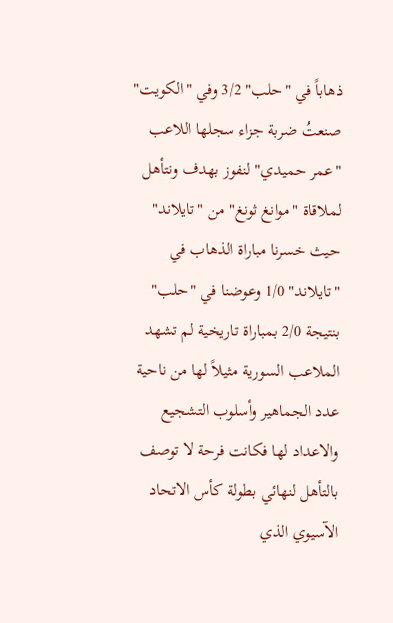ذهاباً في "حلب" 3/2 وفي "الكويت" صنعتُ ضربة جزاء سجلها اللاعب "عمر حميدي" لنفوز بهدف ونتأهل لملاقاة "موانغ ثونغ" من "تايلاند" حيث خسرنا مباراة الذهاب في "تايلاند" 1/0 وعوضنا في "حلب" بنتيجة 2/0 بمباراة تاريخية لم تشهد الملاعب السورية مثيلاً لها من ناحية عدد الجماهير وأسلوب التشجيع والاعداد لها فكانت فرحة لا توصف بالتأهل لنهائي بطولة كأس الاتحاد الآسيوي الذي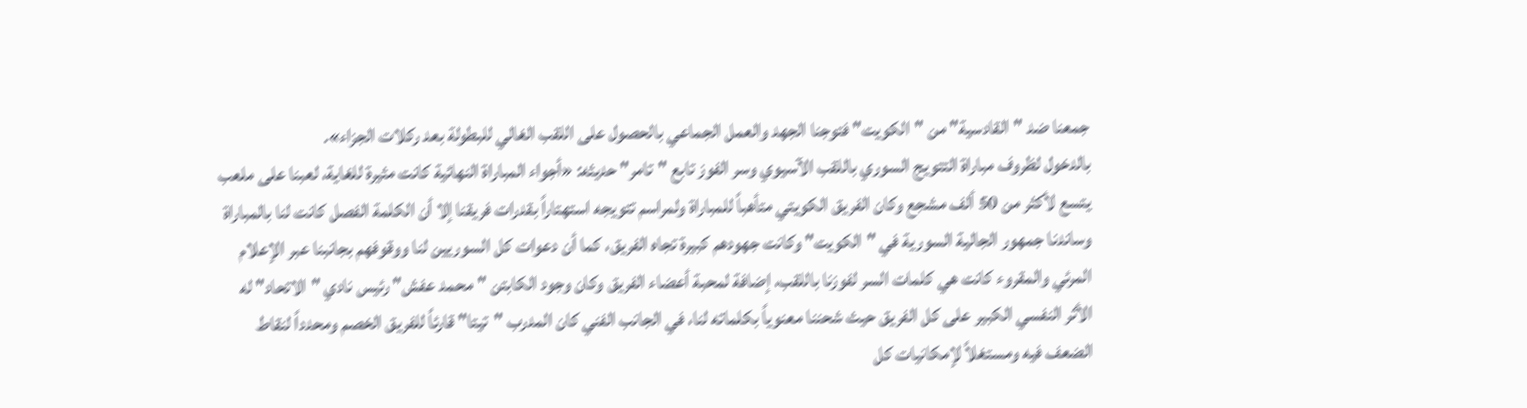جمعنا ضد "القادسية" من "الكويت" فتوجنا الجهد والعمل الجماعي بالحصول على اللقب الغالي للبطولة بعد ركلات الجزاء».
بالدخول لظروف مباراة التتويج السوري باللقب الآسيوي وسر الفوز تابع "تامر" حديثه: «أجواء المباراة النهائية كانت مثيرة للغاية، لعبنا على ملعب يتسع لأكثر من 50 ألف مشجع وكان الفريق الكويتي متأهباً للمباراة ولمراسم تتويجه استهتاراً بقدرات فريقنا إلا أن الكلمة الفصل كانت لنا بالمباراة وساندنا جمهور الجالية السورية في "الكويت" وكانت جهودهم كبيرة تجاه الفريق، كما أن دعوات كل السوريين لنا ووقوفهم بجانبنا عبر الإعلام المرئي والمقروء كانت هي كلمات السر لفوزنا باللقب، إضافة لمحبة أعضاء الفريق وكان وجود الكابتن "محمد عفش" رئيس نادي "الاتحاد" له الأثر النفسي الكبير على كل الفريق حيث شحننا معنوياً بكلماته لنا، في الجانب الفني كان المدرب "تيتا" قارئاً للفريق الخصم ومحدداً لنقاط الضعف فيه ومستغلاً لإمكانيات كل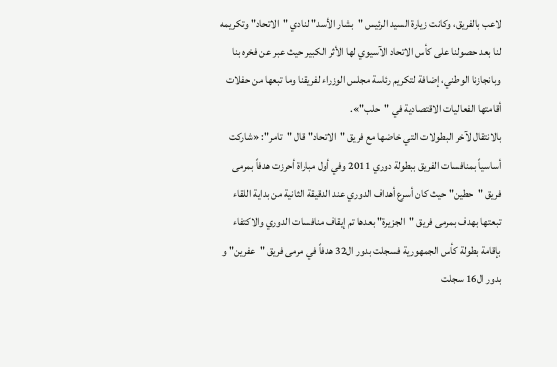لاعب بالفريق، وكانت زيارة السيد الرئيس "بشار الأسد" لنادي "الاتحاد" وتكريمه لنا بعد حصولنا على كأس الاتحاد الآسيوي لها الأثر الكبير حيث عبر عن فخره بنا وبانجازنا الوطني، إضافة لتكريم رئاسة مجلس الوزراء لفريقنا وما تبعها من حفلات أقامتها الفعاليات الاقتصادية في "حلب"».
بالانتقال لآخر البطولات التي خاضها مع فريق "الاتحاد" قال "تامر": «شاركت أساسياً بمنافسات الفريق ببطولة دوري 2011 وفي أول مباراة أحرزت هدفاً بمرمى فريق "حطين" حيث كان أسرع أهداف الدوري عند الدقيقة الثانية من بداية اللقاء تبعتها بهدف بمرمى فريق "الجزيرة" بعدها تم إيقاف منافسات الدوري والاكتفاء بإقامة بطولة كأس الجمهورية فسجلت بدور ال32 هدفاً في مرمى فريق "عفرين" و بدور ال16 سجلت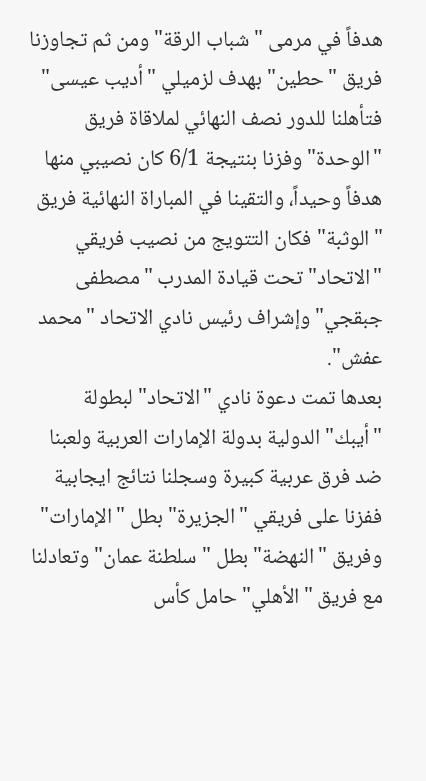هدفاً في مرمى "شباب الرقة" ومن ثم تجاوزنا فريق "حطين" بهدف لزميلي "أديب عيسى" فتأهلنا للدور نصف النهائي لملاقاة فريق "الوحدة" وفزنا بنتيجة 6/1 كان نصيبي منها هدفاً وحيداً، والتقينا في المباراة النهائية فريق "الوثبة" فكان التتويج من نصيب فريقي "الاتحاد" تحت قيادة المدرب "مصطفى جبقجي" وإشراف رئيس نادي الاتحاد "محمد عفش".
بعدها تمت دعوة نادي "الاتحاد" لبطولة "أيبك" الدولية بدولة الإمارات العربية ولعبنا ضد فرق عربية كبيرة وسجلنا نتائج ايجابية ففزنا على فريقي "الجزيرة" بطل "الإمارات" وفريق "النهضة" بطل "سلطنة عمان" وتعادلنا مع فريق "الأهلي" حامل كأس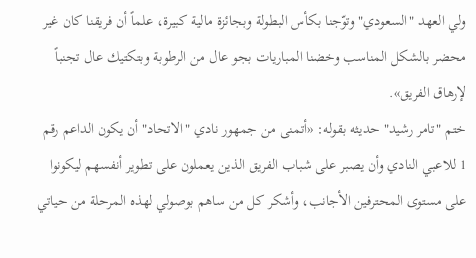ولي العهد "السعودي" وتوّجنا بكأس البطولة وبجائزة مالية كبيرة، علماً أن فريقنا كان غير محضر بالشكل المناسب وخضنا المباريات بجو عال من الرطوبة وبتكتيك عال تجنباً لإرهاق الفريق».
ختم "تامر رشيد" حديثه بقوله: «أتمنى من جمهور نادي "الاتحاد" أن يكون الداعم رقم 1 للاعبي النادي وأن يصبر على شباب الفريق الذين يعملون على تطوير أنفسهم ليكونوا على مستوى المحترفين الأجانب، وأشكر كل من ساهم بوصولي لهذه المرحلة من حياتي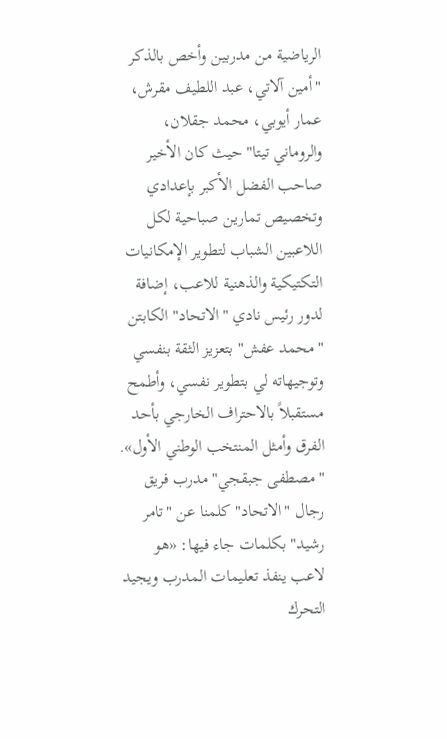الرياضية من مدربين وأخص بالذكر "أمين آلاتي، عبد اللطيف مقرش، عمار أيوبي، محمد جقلان، والروماني تيتا" حيث كان الأخير صاحب الفضل الأكبر بإعدادي وتخصيص تمارين صباحية لكل اللاعبين الشباب لتطوير الإمكانيات التكتيكية والذهنية للاعب، إضافة لدور رئيس نادي "الاتحاد" الكابتن "محمد عفش" بتعزيز الثقة بنفسي وتوجيهاته لي بتطوير نفسي، وأطمح مستقبلاً بالاحتراف الخارجي بأحد الفرق وأمثل المنتخب الوطني الأول».
"مصطفى جبقجي" مدرب فريق رجال "الاتحاد" كلمنا عن "تامر رشيد" بكلمات جاء فيها: «هو لاعب ينفذ تعليمات المدرب ويجيد التحرك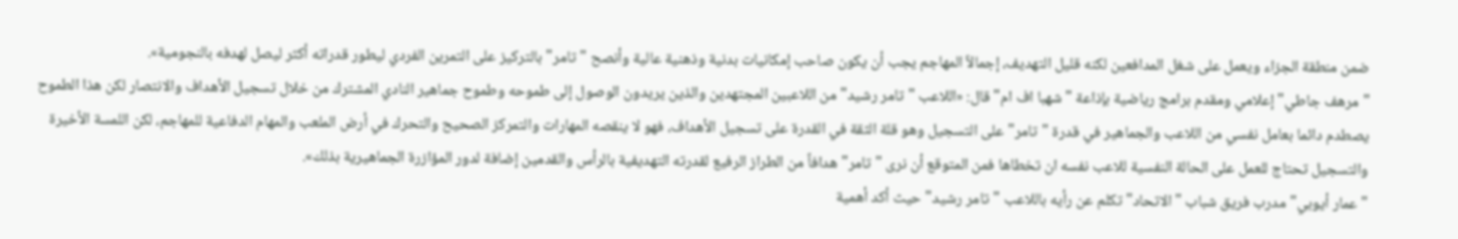ضمن منطقة الجزاء ويعمل على شغل المدافعين لكنه قليل التهديف، إجمالاً المهاجم يجب أن يكون صاحب إمكانيات بدنية وذهنية عالية وأنصح "تامر" بالتركيز على التمرين الفردي ليطور قدراته أكثر ليصل لهدفه بالنجومية».
"مرهف جاطي" إعلامي ومقدم برامج رياضية بإذاعة "شهبا اف ام" قال: «اللاعب "تامر رشيد" من اللاعبين المجتهدين والذين يريدون الوصول إلى طموحه وطموح جماهير النادي المشترك من خلال تسجيل الأهداف والانتصار لكن هذا الطموح يصطدم دائما بعامل نفسي من اللاعب والجماهير في قدرة "تامر" على التسجيل وهو قلة الثقة في القدرة على تسجيل الأهداف، فهو لا ينقصه المهارات والتمركز الصحيح والتحرك في أرض الملعب والمهام الدفاعية للمهاجم، لكن اللمسة الأخيرة والتسجيل تحتاج للعمل على الحالة النفسية للاعب نفسه ان تخطاها فمن المتوقع أن نرى "تامر" هدافاً من الطراز الرفيع لقدرته التهديفية بالرأس والقدمين إضافة لدور المؤازرة الجماهيرية بذلك».
"عمار أيوبي" مدرب فريق شباب "الاتحاد" تكلم عن رأيه باللاعب "تامر رشيد" حيث أكد أهمية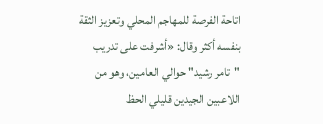اتاحة الفرصة للمهاجم المحلي وتعزيز الثقة بنفسه أكثر وقال: «أشرفت على تدريب "تامر رشيد" حوالي العامين، وهو من اللاعبين الجيدين قليلي الحظ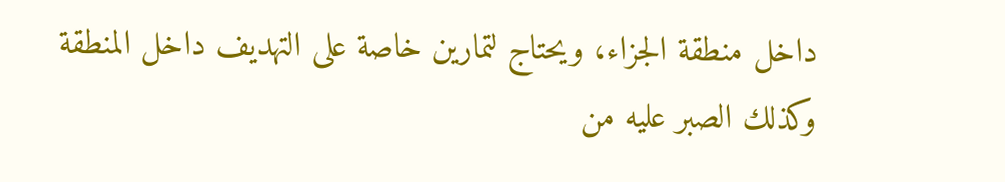داخل منطقة الجزاء، ويحتاج لتمارين خاصة على التهديف داخل المنطقة وكذلك الصبر عليه من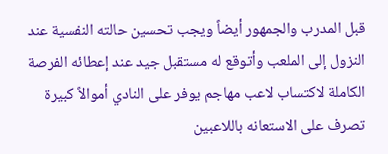قبل المدرب والجمهور أيضاً ويجب تحسين حالته النفسية عند النزول إلى الملعب وأتوقع له مستقبل جيد عند إعطائه الفرصة الكاملة لاكتساب لاعب مهاجم يوفر على النادي أموالاً كبيرة تصرف على الاستعانه باللاعبين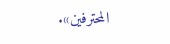المحترفين».